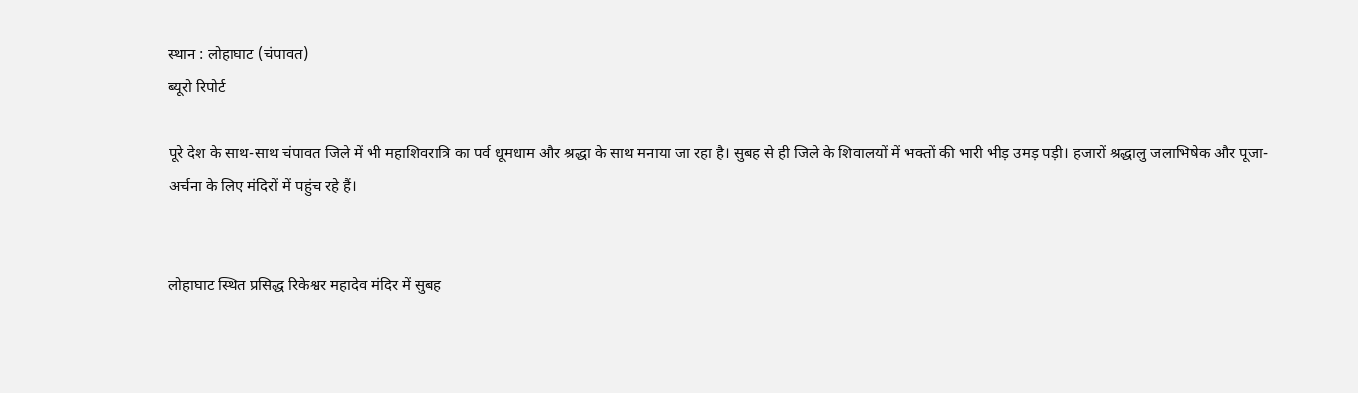स्थान : लोहाघाट (चंपावत)
ब्यूरो रिपोर्ट

पूरे देश के साथ-साथ चंपावत जिले में भी महाशिवरात्रि का पर्व धूमधाम और श्रद्धा के साथ मनाया जा रहा है। सुबह से ही जिले के शिवालयों में भक्तों की भारी भीड़ उमड़ पड़ी। हजारों श्रद्धालु जलाभिषेक और पूजा-अर्चना के लिए मंदिरों में पहुंच रहे हैं।


लोहाघाट स्थित प्रसिद्ध रिकेश्वर महादेव मंदिर में सुबह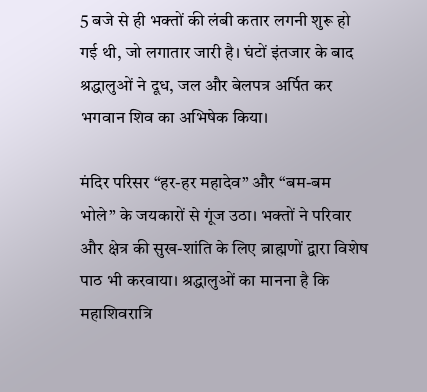5 बजे से ही भक्तों की लंबी कतार लगनी शुरू हो गई थी, जो लगातार जारी है। घंटों इंतजार के बाद श्रद्धालुओं ने दूध, जल और बेलपत्र अर्पित कर भगवान शिव का अभिषेक किया।

मंदिर परिसर “हर-हर महादेव” और “बम-बम भोले” के जयकारों से गूंज उठा। भक्तों ने परिवार और क्षेत्र की सुख-शांति के लिए ब्राह्मणों द्वारा विशेष पाठ भी करवाया। श्रद्धालुओं का मानना है कि महाशिवरात्रि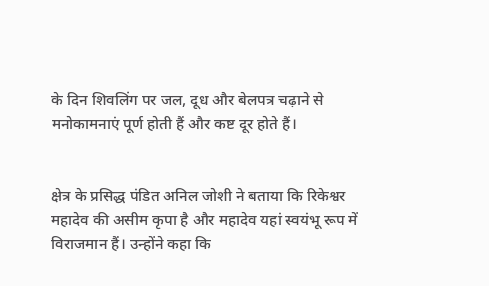के दिन शिवलिंग पर जल, दूध और बेलपत्र चढ़ाने से मनोकामनाएं पूर्ण होती हैं और कष्ट दूर होते हैं।


क्षेत्र के प्रसिद्ध पंडित अनिल जोशी ने बताया कि रिकेश्वर महादेव की असीम कृपा है और महादेव यहां स्वयंभू रूप में विराजमान हैं। उन्होंने कहा कि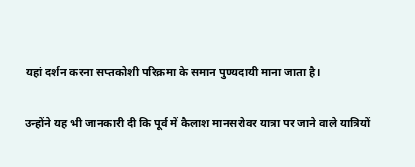यहां दर्शन करना सप्तकोशी परिक्रमा के समान पुण्यदायी माना जाता है।

उन्होंने यह भी जानकारी दी कि पूर्व में कैलाश मानसरोवर यात्रा पर जाने वाले यात्रियों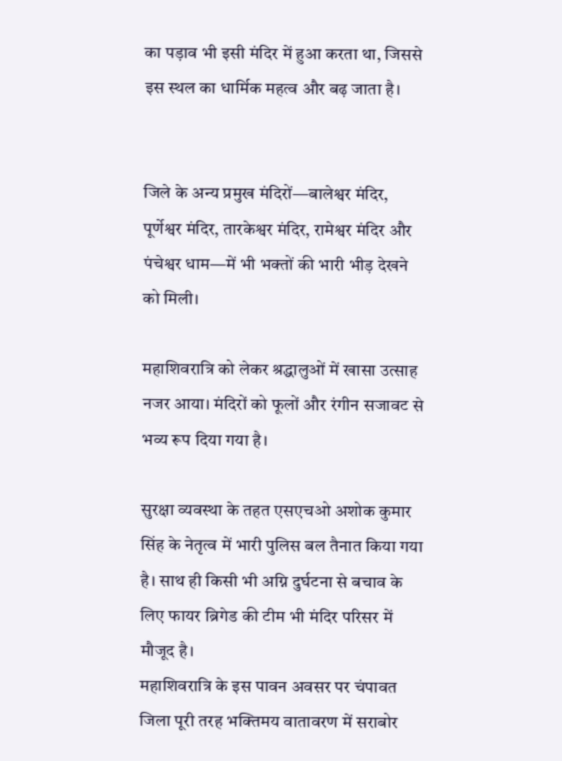का पड़ाव भी इसी मंदिर में हुआ करता था, जिससे इस स्थल का धार्मिक महत्व और बढ़ जाता है।


जिले के अन्य प्रमुख मंदिरों—बालेश्वर मंदिर, पूर्णेश्वर मंदिर, तारकेश्वर मंदिर, रामेश्वर मंदिर और पंचेश्वर धाम—में भी भक्तों की भारी भीड़ देखने को मिली।

महाशिवरात्रि को लेकर श्रद्धालुओं में खासा उत्साह नजर आया। मंदिरों को फूलों और रंगीन सजावट से भव्य रूप दिया गया है।

सुरक्षा व्यवस्था के तहत एसएचओ अशोक कुमार सिंह के नेतृत्व में भारी पुलिस बल तैनात किया गया है। साथ ही किसी भी अग्नि दुर्घटना से बचाव के लिए फायर ब्रिगेड की टीम भी मंदिर परिसर में मौजूद है।
महाशिवरात्रि के इस पावन अवसर पर चंपावत जिला पूरी तरह भक्तिमय वातावरण में सराबोर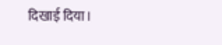दिखाई दिया।